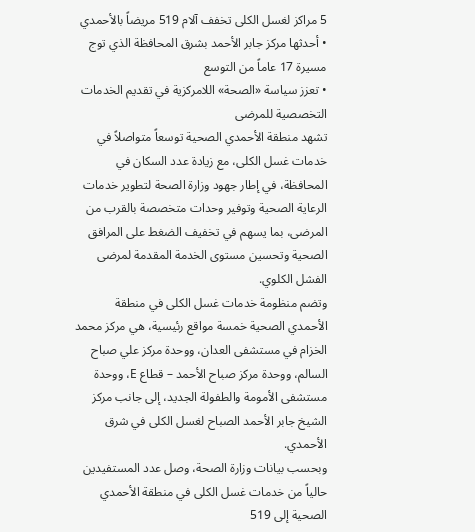5 مراكز لغسل الكلى تخفف آلام 519 مريضاً بالأحمدي
• أحدثها مركز جابر الأحمد بشرق المحافظة الذي توج مسيرة 17 عاماً من التوسع
• تعزز سياسة «الصحة» اللامركزية في تقديم الخدمات التخصصية للمرضى
تشهد منطقة الأحمدي الصحية توسعاً متواصلاً في خدمات غسل الكلى، مع زيادة عدد السكان في المحافظة، في إطار جهود وزارة الصحة لتطوير خدمات الرعاية الصحية وتوفير وحدات متخصصة بالقرب من المرضى، بما يسهم في تخفيف الضغط على المرافق الصحية وتحسين مستوى الخدمة المقدمة لمرضى الفشل الكلوي.
وتضم منظومة خدمات غسل الكلى في منطقة الأحمدي الصحية خمسة مواقع رئيسية، هي مركز محمد الخزام في مستشفى العدان، ووحدة مركز علي صباح السالم، ووحدة مركز صباح الأحمد – قطاع E، ووحدة مستشفى الأمومة والطفولة الجديد، إلى جانب مركز الشيخ جابر الأحمد الصباح لغسل الكلى في شرق الأحمدي.
وبحسب بيانات وزارة الصحة، وصل عدد المستفيدين حالياً من خدمات غسل الكلى في منطقة الأحمدي الصحية إلى 519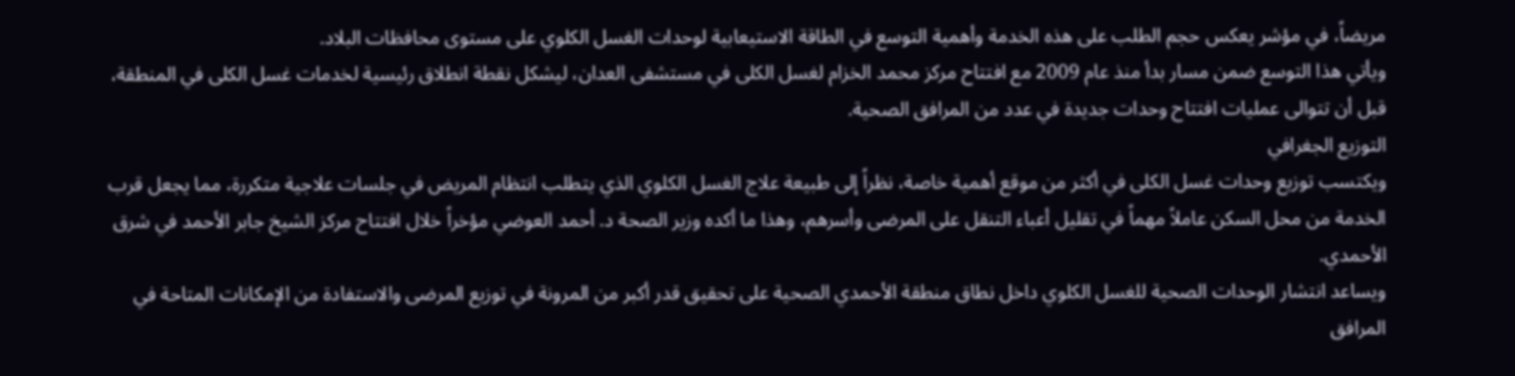مريضاً، في مؤشر يعكس حجم الطلب على هذه الخدمة وأهمية التوسع في الطاقة الاستيعابية لوحدات الغسل الكلوي على مستوى محافظات البلاد.
ويأتي هذا التوسع ضمن مسار بدأ منذ عام 2009 مع افتتاح مركز محمد الخزام لغسل الكلى في مستشفى العدان، ليشكل نقطة انطلاق رئيسية لخدمات غسل الكلى في المنطقة، قبل أن تتوالى عمليات افتتاح وحدات جديدة في عدد من المرافق الصحية.
التوزيع الجغرافي
ويكتسب توزيع وحدات غسل الكلى في أكثر من موقع أهمية خاصة، نظراً إلى طبيعة علاج الغسل الكلوي الذي يتطلب انتظام المريض في جلسات علاجية متكررة، مما يجعل قرب الخدمة من محل السكن عاملاً مهماً في تقليل أعباء التنقل على المرضى وأسرهم، وهذا ما أكده وزير الصحة د. أحمد العوضي مؤخراً خلال افتتاح مركز الشيخ جابر الأحمد في شرق الأحمدي.
ويساعد انتشار الوحدات الصحية للغسل الكلوي داخل نطاق منطقة الأحمدي الصحية على تحقيق قدر أكبر من المرونة في توزيع المرضى والاستفادة من الإمكانات المتاحة في المرافق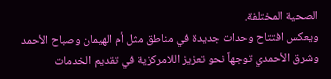الصحية المختلفة.
ويعكس افتتاح وحدات جديدة في مناطق مثل أم الهيمان وصباح الأحمد وشرق الأحمدي توجهاً نحو تعزيز اللامركزية في تقديم الخدمات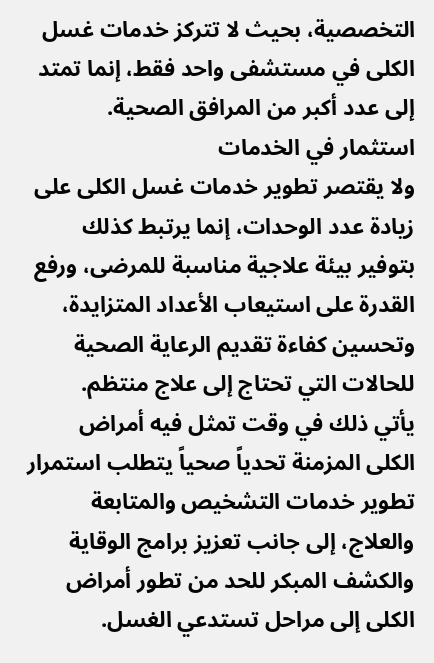التخصصية، بحيث لا تتركز خدمات غسل الكلى في مستشفى واحد فقط، إنما تمتد إلى عدد أكبر من المرافق الصحية.
استثمار في الخدمات
ولا يقتصر تطوير خدمات غسل الكلى على زيادة عدد الوحدات، إنما يرتبط كذلك بتوفير بيئة علاجية مناسبة للمرضى، ورفع القدرة على استيعاب الأعداد المتزايدة، وتحسين كفاءة تقديم الرعاية الصحية للحالات التي تحتاج إلى علاج منتظم.
يأتي ذلك في وقت تمثل فيه أمراض الكلى المزمنة تحدياً صحياً يتطلب استمرار تطوير خدمات التشخيص والمتابعة والعلاج، إلى جانب تعزيز برامج الوقاية والكشف المبكر للحد من تطور أمراض الكلى إلى مراحل تستدعي الغسل.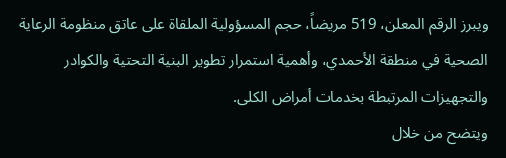ويبرز الرقم المعلن، 519 مريضاً، حجم المسؤولية الملقاة على عاتق منظومة الرعاية الصحية في منطقة الأحمدي، وأهمية استمرار تطوير البنية التحتية والكوادر والتجهيزات المرتبطة بخدمات أمراض الكلى.
ويتضح من خلال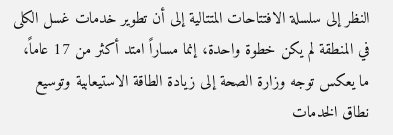النظر إلى سلسلة الافتتاحات المتتالية إلى أن تطوير خدمات غسل الكلى في المنطقة لم يكن خطوة واحدة، إنما مساراً امتد أكثر من 17 عاماً، ما يعكس توجه وزارة الصحة إلى زيادة الطاقة الاستيعابية وتوسيع نطاق الخدمات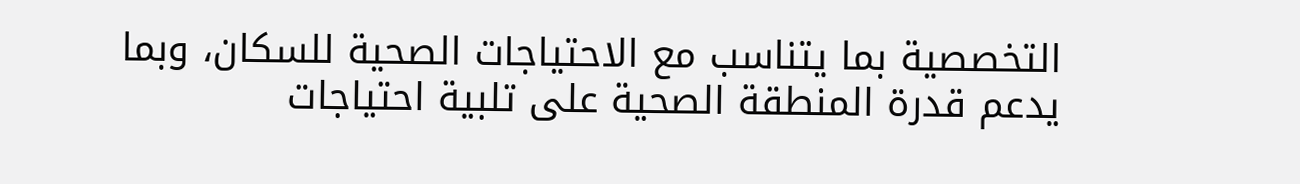التخصصية بما يتناسب مع الاحتياجات الصحية للسكان، وبما يدعم قدرة المنطقة الصحية على تلبية احتياجات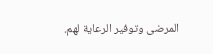المرضى وتوفير الرعاية لهم.